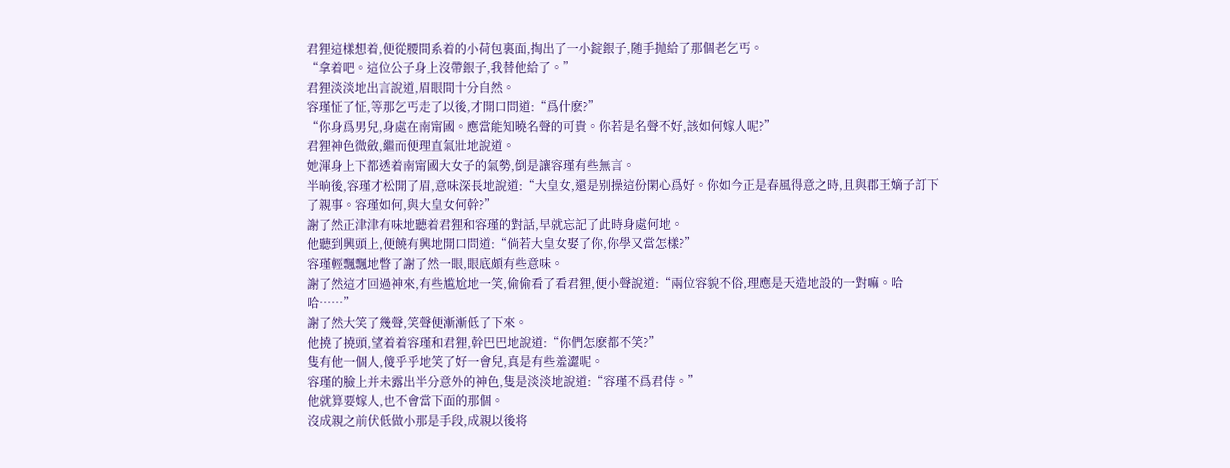君狸這樣想着,便從腰間系着的小荷包裏面,掏出了一小錠銀子,随手抛給了那個老乞丐。
“拿着吧。這位公子身上沒帶銀子,我替他給了。”
君狸淡淡地出言說道,眉眼間十分自然。
容瑾怔了怔,等那乞丐走了以後,才開口問道:“爲什麽?”
“你身爲男兒,身處在南甯國。應當能知曉名聲的可貴。你若是名聲不好,該如何嫁人呢?”
君狸神色微斂,繼而便理直氣壯地說道。
她渾身上下都透着南甯國大女子的氣勢,倒是讓容瑾有些無言。
半晌後,容瑾才松開了眉,意味深長地說道:“大皇女,還是别操這份閑心爲好。你如今正是春風得意之時,且與郡王嫡子訂下了親事。容瑾如何,與大皇女何幹?”
謝了然正津津有味地聽着君狸和容瑾的對話,早就忘記了此時身處何地。
他聽到興頭上,便饒有興地開口問道:“倘若大皇女娶了你,你學又當怎樣?”
容瑾輕飄飄地瞥了謝了然一眼,眼底頗有些意味。
謝了然這才回過神來,有些尴尬地一笑,偷偷看了看君狸,便小聲說道:“兩位容貌不俗,理應是天造地設的一對嘛。哈哈……”
謝了然大笑了幾聲,笑聲便漸漸低了下來。
他撓了撓頭,望着着容瑾和君狸,幹巴巴地說道:“你們怎麽都不笑?”
隻有他一個人,傻乎乎地笑了好一會兒,真是有些羞澀呢。
容瑾的臉上并未露出半分意外的神色,隻是淡淡地說道:“容瑾不爲君侍。”
他就算要嫁人,也不會當下面的那個。
沒成親之前伏低做小那是手段,成親以後将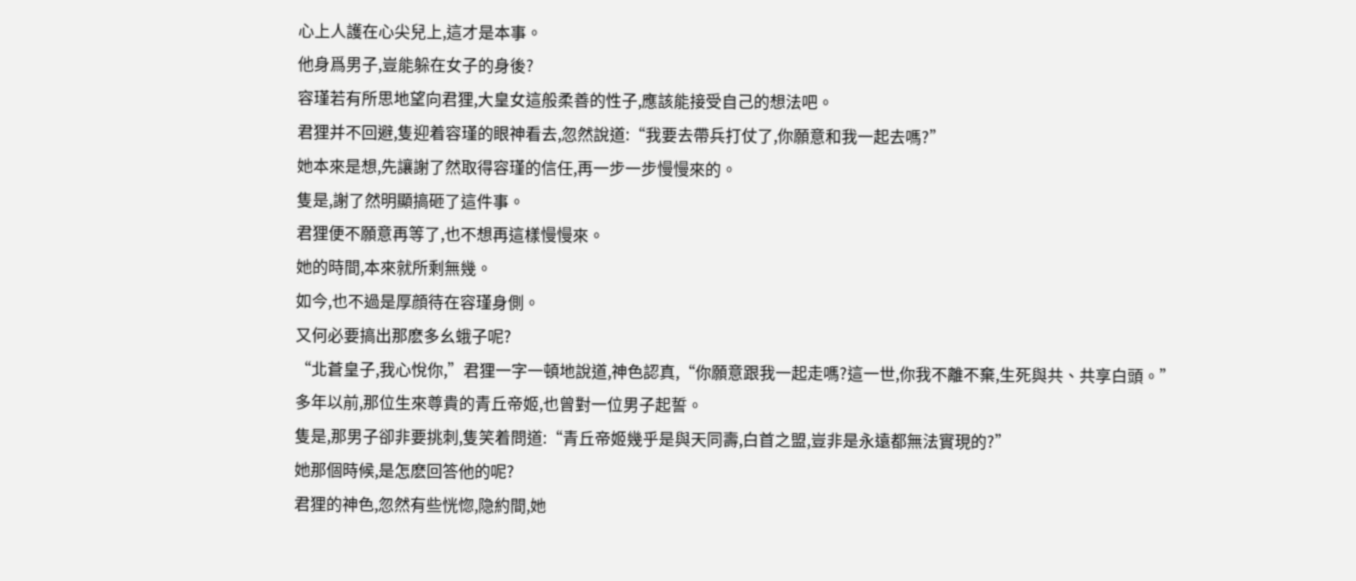心上人護在心尖兒上,這才是本事。
他身爲男子,豈能躲在女子的身後?
容瑾若有所思地望向君狸,大皇女這般柔善的性子,應該能接受自己的想法吧。
君狸并不回避,隻迎着容瑾的眼神看去,忽然說道:“我要去帶兵打仗了,你願意和我一起去嗎?”
她本來是想,先讓謝了然取得容瑾的信任,再一步一步慢慢來的。
隻是,謝了然明顯搞砸了這件事。
君狸便不願意再等了,也不想再這樣慢慢來。
她的時間,本來就所剩無幾。
如今,也不過是厚顔待在容瑾身側。
又何必要搞出那麽多幺蛾子呢?
“北蒼皇子,我心悅你,”君狸一字一頓地說道,神色認真,“你願意跟我一起走嗎?這一世,你我不離不棄,生死與共、共享白頭。”
多年以前,那位生來尊貴的青丘帝姬,也曾對一位男子起誓。
隻是,那男子卻非要挑刺,隻笑着問道:“青丘帝姬幾乎是與天同壽,白首之盟,豈非是永遠都無法實現的?”
她那個時候,是怎麽回答他的呢?
君狸的神色,忽然有些恍惚,隐約間,她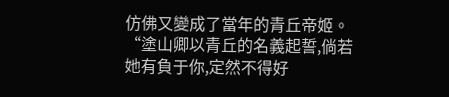仿佛又變成了當年的青丘帝姬。
“塗山卿以青丘的名義起誓,倘若她有負于你,定然不得好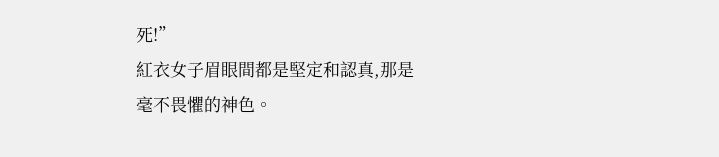死!”
紅衣女子眉眼間都是堅定和認真,那是毫不畏懼的神色。